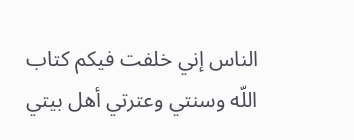الناس إني خلفت فيكم كتاب اللّه وسنتي وعترتي أهل بيتي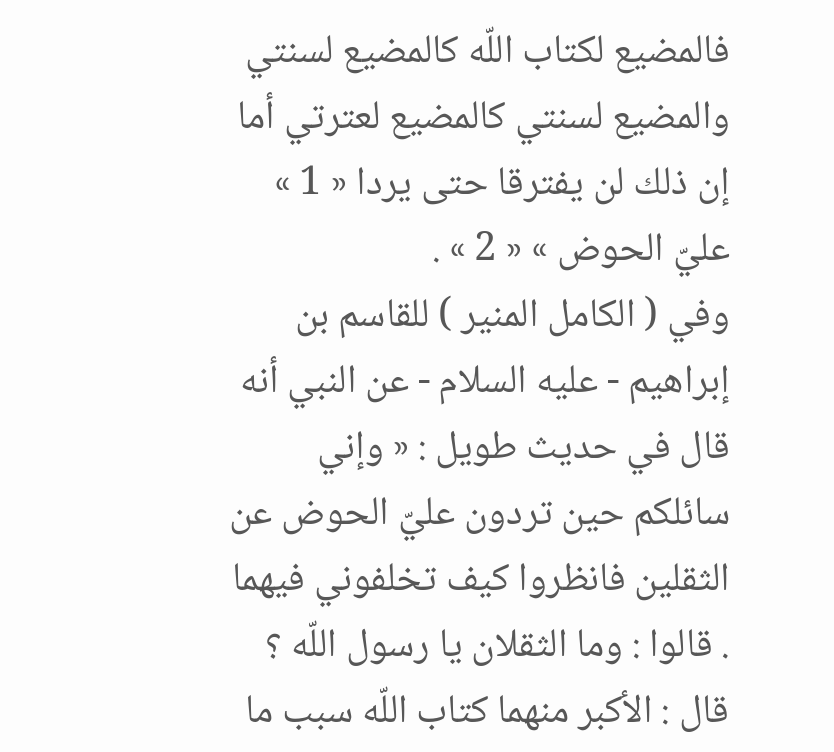فالمضيع لكتاب اللّه كالمضيع لسنتي والمضيع لسنتي كالمضيع لعترتي أما إن ذلك لن يفترقا حتى يردا « 1 » عليّ الحوض » « 2 » .
وفي ( الكامل المنير ) للقاسم بن إبراهيم - عليه السلام - عن النبي أنه قال في حديث طويل : « وإني سائلكم حين تردون عليّ الحوض عن الثقلين فانظروا كيف تخلفوني فيهما . قالوا : وما الثقلان يا رسول اللّه ؟ قال : الأكبر منهما كتاب اللّه سبب ما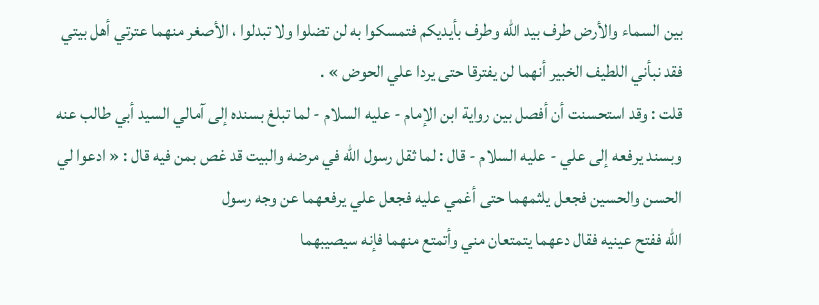بين السماء والأرض طرف بيد اللّه وطرف بأيديكم فتمسكوا به لن تضلوا ولا تبدلوا ، الأصغر منهما عترتي أهل بيتي فقد نبأني اللطيف الخبير أنهما لن يفترقا حتى يردا علي الحوض » .
قلت : وقد استحسنت أن أفصل بين رواية ابن الإمام - عليه السلام - لما تبلغ بسنده إلى آمالي السيد أبي طالب عنه وبسند يرفعه إلى علي - عليه السلام - قال : لما ثقل رسول اللّه في مرضه والبيت قد غص بمن فيه قال : « ادعوا لي الحسن والحسين فجعل يلثمهما حتى أغمي عليه فجعل علي يرفعهما عن وجه رسول
اللّه ففتح عينيه فقال دعهما يتمتعان مني وأتمتع منهما فإنه سيصيبهما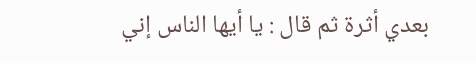بعدي أثرة ثم قال : يا أيها الناس إني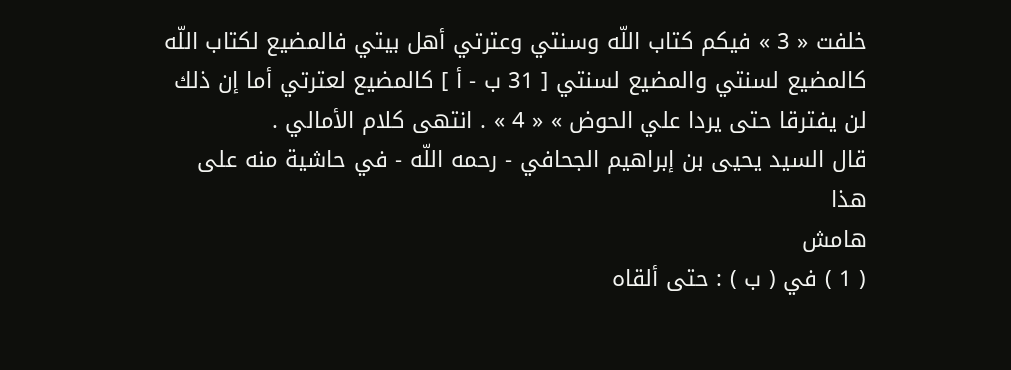خلفت « 3 » فيكم كتاب اللّه وسنتي وعترتي أهل بيتي فالمضيع لكتاب اللّه كالمضيع لسنتي والمضيع لسنتي [ 31 ب - أ ] كالمضيع لعترتي أما إن ذلك لن يفترقا حتى يردا علي الحوض » « 4 » . انتهى كلام الأمالي .
قال السيد يحيى بن إبراهيم الجحافي - رحمه اللّه - في حاشية منه على هذا
هامش
( 1 ) في ( ب ) : حتى ألقاه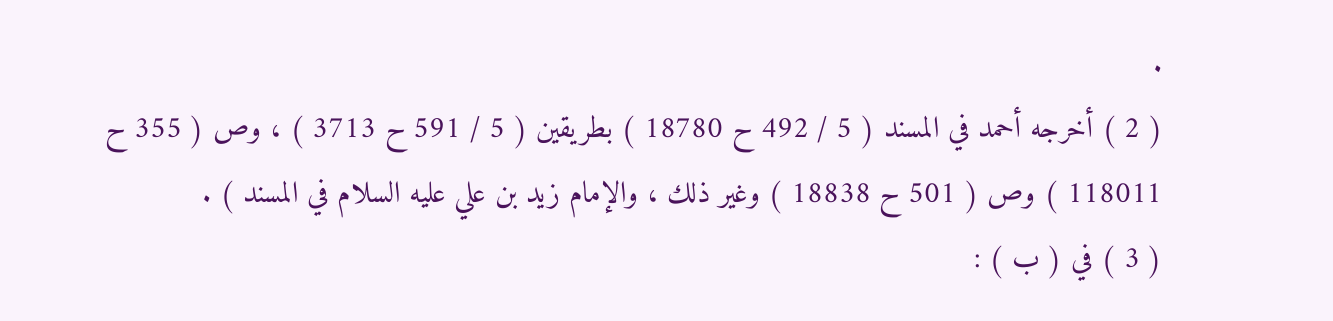.
( 2 ) أخرجه أحمد في المسند ( 5 / 492 ح 18780 ) بطريقين ( 5 / 591 ح 3713 ) ، وص ( 355 ح 118011 ) وص ( 501 ح 18838 ) وغير ذلك ، والإمام زيد بن علي عليه السلام في المسند ) .
( 3 ) في ( ب ) :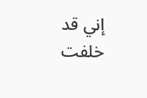إني قد خلفت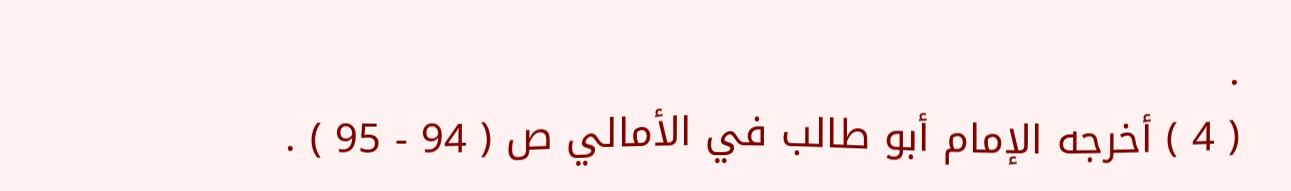.
( 4 ) أخرجه الإمام أبو طالب في الأمالي ص ( 94 - 95 ) .